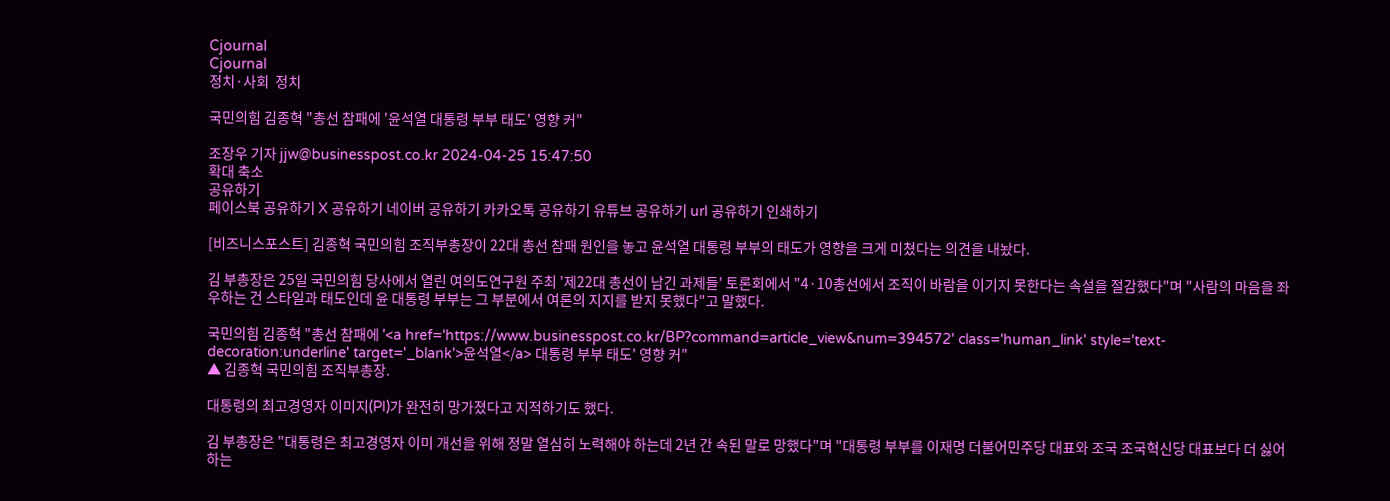Cjournal
Cjournal
정치·사회  정치

국민의힘 김종혁 "총선 참패에 '윤석열 대통령 부부 태도' 영향 커"

조장우 기자 jjw@businesspost.co.kr 2024-04-25 15:47:50
확대 축소
공유하기
페이스북 공유하기 X 공유하기 네이버 공유하기 카카오톡 공유하기 유튜브 공유하기 url 공유하기 인쇄하기

[비즈니스포스트] 김종혁 국민의힘 조직부총장이 22대 총선 참패 원인을 놓고 윤석열 대통령 부부의 태도가 영향을 크게 미쳤다는 의견을 내놨다.

김 부총장은 25일 국민의힘 당사에서 열린 여의도연구원 주최 '제22대 총선이 남긴 과제들' 토론회에서 "4·10총선에서 조직이 바람을 이기지 못한다는 속설을 절감했다"며 "사람의 마음을 좌우하는 건 스타일과 태도인데 윤 대통령 부부는 그 부분에서 여론의 지지를 받지 못했다"고 말했다.

국민의힘 김종혁 "총선 참패에 '<a href='https://www.businesspost.co.kr/BP?command=article_view&num=394572' class='human_link' style='text-decoration:underline' target='_blank'>윤석열</a> 대통령 부부 태도' 영향 커"
▲ 김종혁 국민의힘 조직부총장.

대통령의 최고경영자 이미지(PI)가 완전히 망가졌다고 지적하기도 했다.

김 부총장은 "대통령은 최고경영자 이미 개선을 위해 정말 열심히 노력해야 하는데 2년 간 속된 말로 망했다"며 "대통령 부부를 이재명 더불어민주당 대표와 조국 조국혁신당 대표보다 더 싫어하는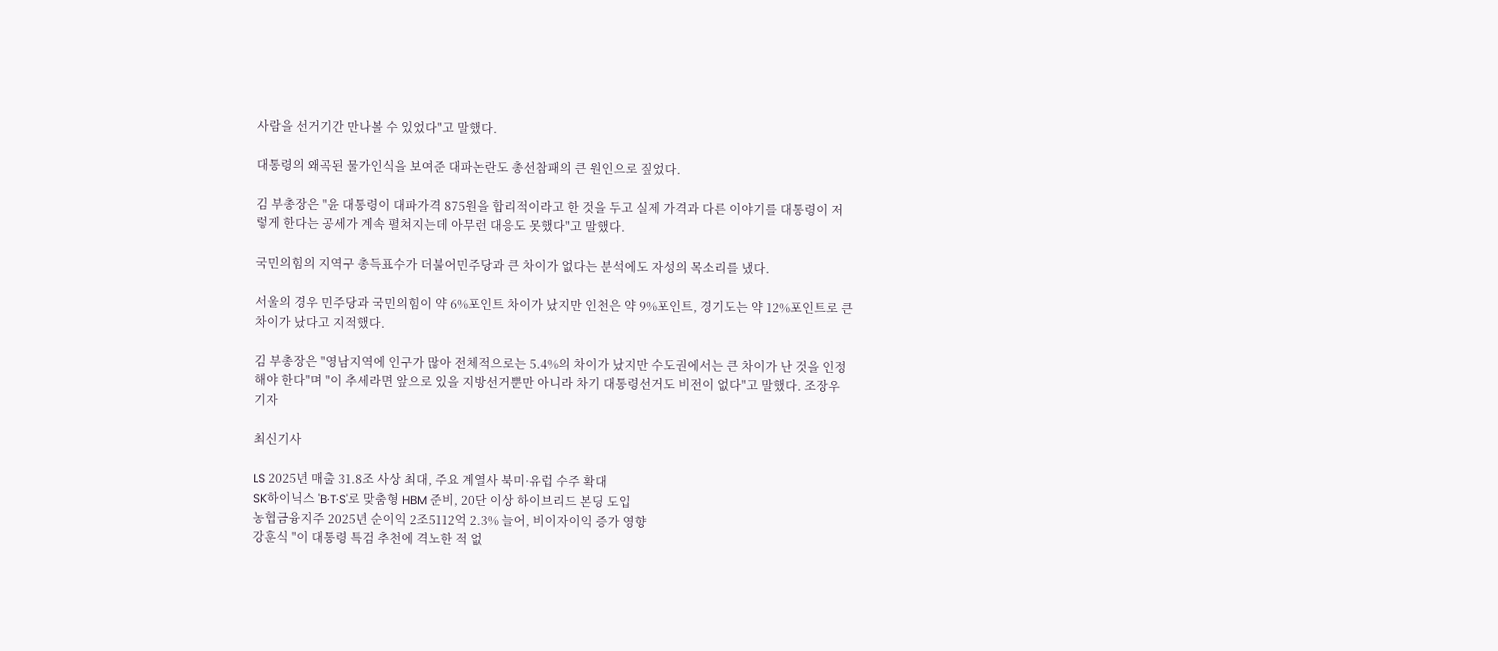사람을 선거기간 만나볼 수 있었다"고 말했다.

대통령의 왜곡된 물가인식을 보여준 대파논란도 총선참패의 큰 원인으로 짚었다.

김 부총장은 "윤 대통령이 대파가격 875원을 합리적이라고 한 것을 두고 실제 가격과 다른 이야기를 대통령이 저렇게 한다는 공세가 계속 펼쳐지는데 아무런 대응도 못했다"고 말했다.

국민의힘의 지역구 총득표수가 더불어민주당과 큰 차이가 없다는 분석에도 자성의 목소리를 냈다.

서울의 경우 민주당과 국민의힘이 약 6%포인트 차이가 났지만 인천은 약 9%포인트, 경기도는 약 12%포인트로 큰 차이가 났다고 지적했다.

김 부총장은 "영남지역에 인구가 많아 전체적으로는 5.4%의 차이가 났지만 수도권에서는 큰 차이가 난 것을 인정해야 한다"며 "이 추세라면 앞으로 있을 지방선거뿐만 아니라 차기 대통령선거도 비전이 없다"고 말했다. 조장우 기자

최신기사

LS 2025년 매출 31.8조 사상 최대, 주요 계열사 북미·유럽 수주 확대
SK하이닉스 'B·T·S'로 맞춤형 HBM 준비, 20단 이상 하이브리드 본딩 도입
농협금융지주 2025년 순이익 2조5112억 2.3% 늘어, 비이자이익 증가 영향
강훈식 "이 대통령 특검 추천에 격노한 적 없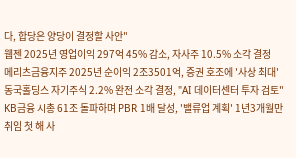다, 합당은 양당이 결정할 사안"
웹젠 2025년 영업이익 297억 45% 감소, 자사주 10.5% 소각 결정
메리츠금융지주 2025년 순이익 2조3501억, 증권 호조에 '사상 최대'
동국홀딩스 자기주식 2.2% 완전 소각 결정, "AI 데이터센터 투자 검토"
KB금융 시총 61조 돌파하며 PBR 1배 달성, '밸류업 계획' 1년3개월만
취임 첫 해 사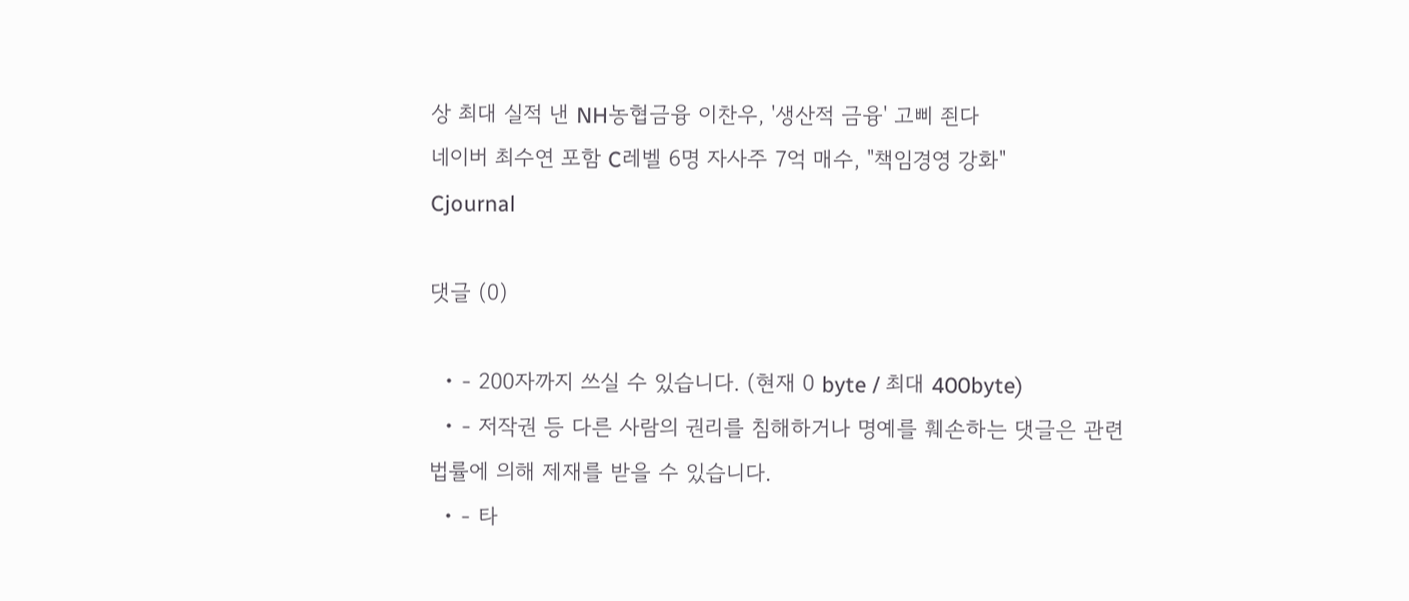상 최대 실적 낸 NH농협금융 이찬우, '생산적 금융' 고삐 죈다
네이버 최수연 포함 C레벨 6명 자사주 7억 매수, "책임경영 강화"
Cjournal

댓글 (0)

  • - 200자까지 쓰실 수 있습니다. (현재 0 byte / 최대 400byte)
  • - 저작권 등 다른 사람의 권리를 침해하거나 명예를 훼손하는 댓글은 관련 법률에 의해 제재를 받을 수 있습니다.
  • - 타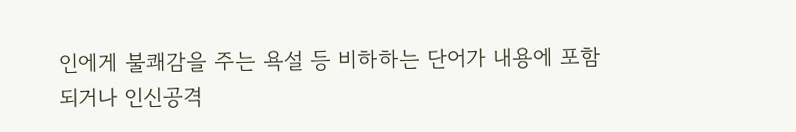인에게 불쾌감을 주는 욕설 등 비하하는 단어가 내용에 포함되거나 인신공격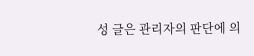성 글은 관리자의 판단에 의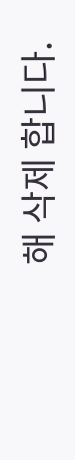해 삭제 합니다.